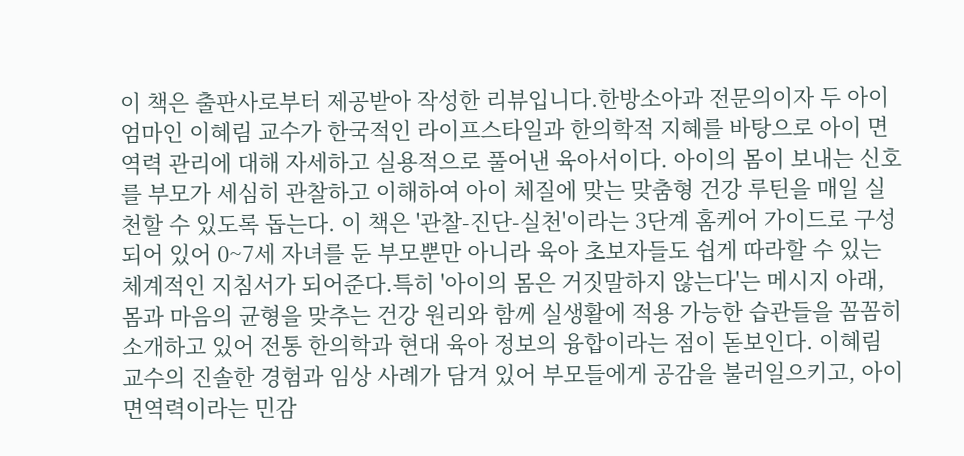이 책은 출판사로부터 제공받아 작성한 리뷰입니다.한방소아과 전문의이자 두 아이 엄마인 이혜림 교수가 한국적인 라이프스타일과 한의학적 지혜를 바탕으로 아이 면역력 관리에 대해 자세하고 실용적으로 풀어낸 육아서이다. 아이의 몸이 보내는 신호를 부모가 세심히 관찰하고 이해하여 아이 체질에 맞는 맞춤형 건강 루틴을 매일 실천할 수 있도록 돕는다. 이 책은 '관찰-진단-실천'이라는 3단계 홈케어 가이드로 구성되어 있어 0~7세 자녀를 둔 부모뿐만 아니라 육아 초보자들도 쉽게 따라할 수 있는 체계적인 지침서가 되어준다.특히 '아이의 몸은 거짓말하지 않는다'는 메시지 아래, 몸과 마음의 균형을 맞추는 건강 원리와 함께 실생활에 적용 가능한 습관들을 꼼꼼히 소개하고 있어 전통 한의학과 현대 육아 정보의 융합이라는 점이 돋보인다. 이혜림 교수의 진솔한 경험과 임상 사례가 담겨 있어 부모들에게 공감을 불러일으키고, 아이 면역력이라는 민감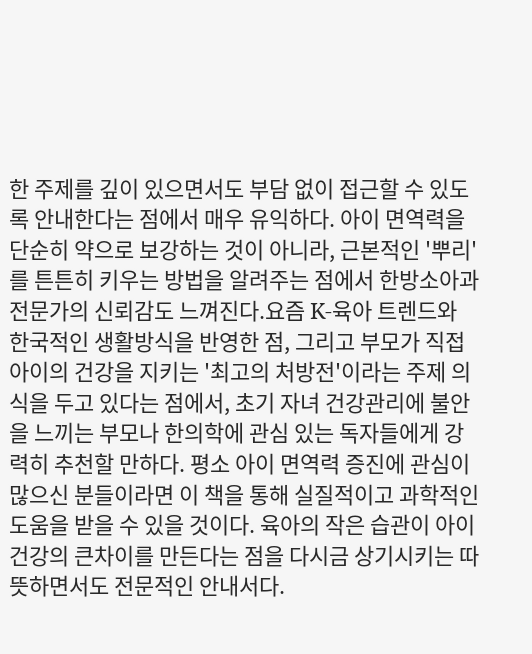한 주제를 깊이 있으면서도 부담 없이 접근할 수 있도록 안내한다는 점에서 매우 유익하다. 아이 면역력을 단순히 약으로 보강하는 것이 아니라, 근본적인 '뿌리'를 튼튼히 키우는 방법을 알려주는 점에서 한방소아과 전문가의 신뢰감도 느껴진다.요즘 K-육아 트렌드와 한국적인 생활방식을 반영한 점, 그리고 부모가 직접 아이의 건강을 지키는 '최고의 처방전'이라는 주제 의식을 두고 있다는 점에서, 초기 자녀 건강관리에 불안을 느끼는 부모나 한의학에 관심 있는 독자들에게 강력히 추천할 만하다. 평소 아이 면역력 증진에 관심이 많으신 분들이라면 이 책을 통해 실질적이고 과학적인 도움을 받을 수 있을 것이다. 육아의 작은 습관이 아이 건강의 큰차이를 만든다는 점을 다시금 상기시키는 따뜻하면서도 전문적인 안내서다.